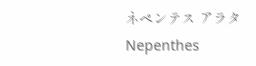ネペンテス アラタ Nepenthes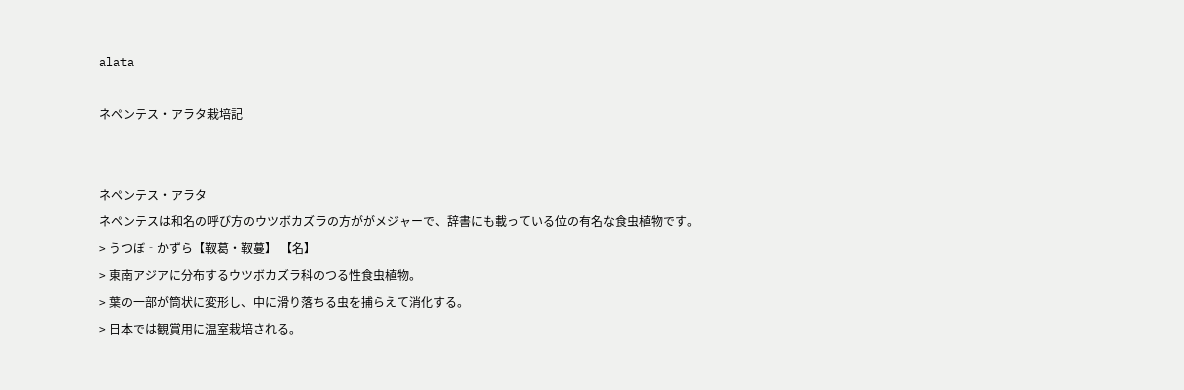alata

ネペンテス・アラタ栽培記


ネペンテス・アラタ
ネペンテスは和名の呼び方のウツボカズラの方ががメジャーで、辞書にも載っている位の有名な食虫植物です。
> うつぼ‐かずら【靫葛・靫蔓】 【名】
> 東南アジアに分布するウツボカズラ科のつる性食虫植物。
> 葉の一部が筒状に変形し、中に滑り落ちる虫を捕らえて消化する。
> 日本では観賞用に温室栽培される。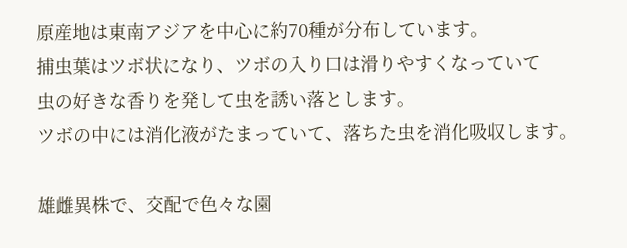原産地は東南アジアを中心に約70種が分布しています。
捕虫葉はツボ状になり、ツボの入り口は滑りやすくなっていて
虫の好きな香りを発して虫を誘い落とします。
ツボの中には消化液がたまっていて、落ちた虫を消化吸収します。

雄雌異株で、交配で色々な園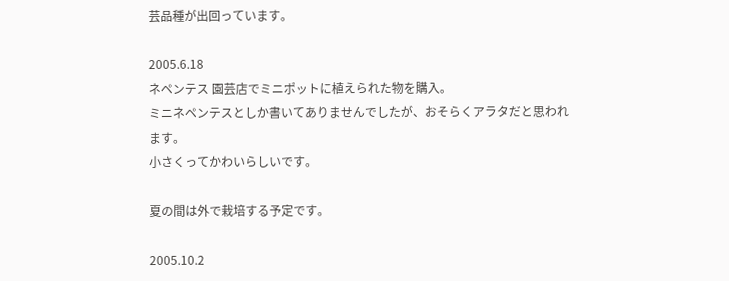芸品種が出回っています。

2005.6.18
ネペンテス 園芸店でミニポットに植えられた物を購入。
ミニネペンテスとしか書いてありませんでしたが、おそらくアラタだと思われます。
小さくってかわいらしいです。

夏の間は外で栽培する予定です。

2005.10.2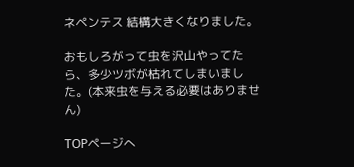ネペンテス 結構大きくなりました。

おもしろがって虫を沢山やってたら、多少ツボが枯れてしまいました。(本来虫を与える必要はありません)

TOPページへ